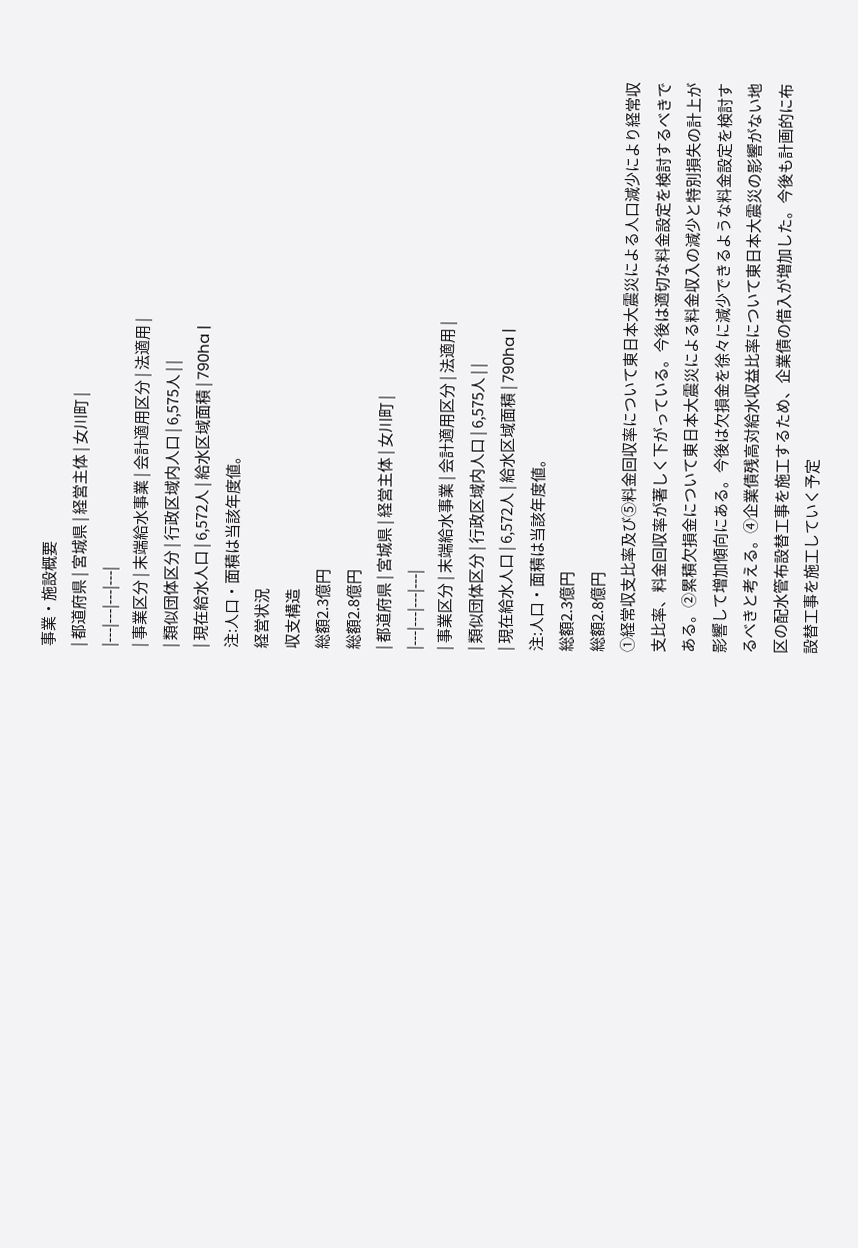事業・施設概要
| 都道府県 | 宮城県 | 経営主体 | 女川町 |
|---|---|---|---|
| 事業区分 | 末端給水事業 | 会計適用区分 | 法適用 |
| 類似団体区分 | 行政区域内人口 | 6,575人 | |
| 現在給水人口 | 6,572人 | 給水区域面積 | 790ha |
注:人口・面積は当該年度値。
経営状況
収支構造
総額2.3億円
総額2.8億円
| 都道府県 | 宮城県 | 経営主体 | 女川町 |
|---|---|---|---|
| 事業区分 | 末端給水事業 | 会計適用区分 | 法適用 |
| 類似団体区分 | 行政区域内人口 | 6,575人 | |
| 現在給水人口 | 6,572人 | 給水区域面積 | 790ha |
注:人口・面積は当該年度値。
総額2.3億円
総額2.8億円
①経常収支比率及び⑤料金回収率について東日本大震災による人口減少により経常収支比率、料金回収率が著しく下がっている。今後は適切な料金設定を検討するべきである。②累積欠損金について東日本大震災による料金収入の減少と特別損失の計上が影響して増加傾向にある。今後は欠損金を徐々に減少できるような料金設定を検討するべきと考える。④企業債残高対給水収益比率について東日本大震災の影響がない地区の配水管布設替工事を施工するため、企業債の借入が増加した。今後も計画的に布設替工事を施工していく予定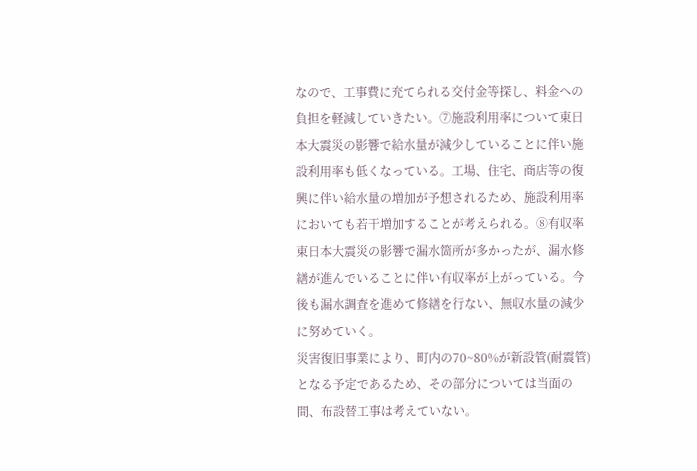なので、工事費に充てられる交付金等探し、料金への負担を軽減していきたい。⑦施設利用率について東日本大震災の影響で給水量が減少していることに伴い施設利用率も低くなっている。工場、住宅、商店等の復興に伴い給水量の増加が予想されるため、施設利用率においても若干増加することが考えられる。⑧有収率東日本大震災の影響で漏水箇所が多かったが、漏水修繕が進んでいることに伴い有収率が上がっている。今後も漏水調査を進めて修繕を行ない、無収水量の減少に努めていく。
災害復旧事業により、町内の70~80%が新設管(耐震管)となる予定であるため、その部分については当面の間、布設替工事は考えていない。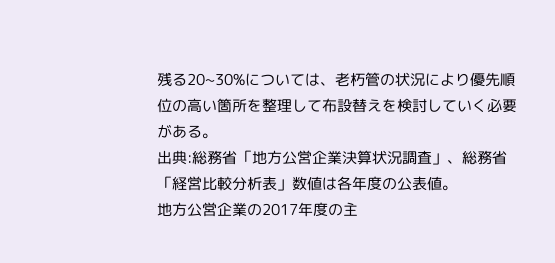残る20~30%については、老朽管の状況により優先順位の高い箇所を整理して布設替えを検討していく必要がある。
出典:総務省「地方公営企業決算状況調査」、総務省「経営比較分析表」数値は各年度の公表値。
地方公営企業の2017年度の主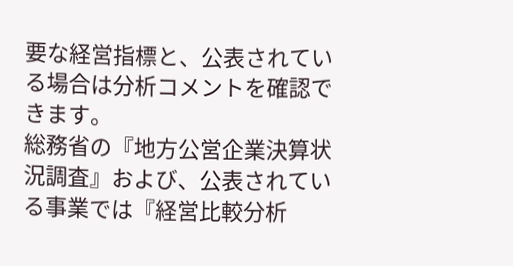要な経営指標と、公表されている場合は分析コメントを確認できます。
総務省の『地方公営企業決算状況調査』および、公表されている事業では『経営比較分析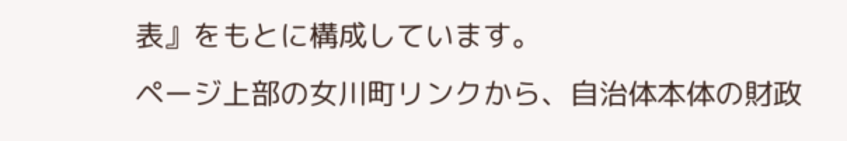表』をもとに構成しています。
ページ上部の女川町リンクから、自治体本体の財政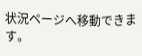状況ページへ移動できます。